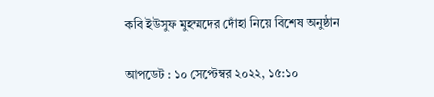কবি ইউসুফ মুহম্মদের দোঁহা নিয়ে বিশেষ অনুষ্ঠান

আপডেট : ১০ সেপ্টেম্বর ২০২২, ১৫:১০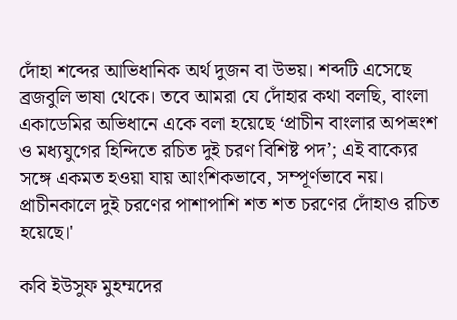দোঁহা শব্দের আভিধানিক অর্থ দুজন বা উভয়। শব্দটি এসেছে ব্রজবুলি ভাষা থেকে। তবে আমরা যে দোঁহার কথা বলছি, বাংলা একাডেমির অভিধানে একে বলা হয়েছে ‘প্রাচীন বাংলার অপভ্রংশ ও মধ্যযুগের হিন্দিতে রচিত দুই চরণ বিশিষ্ট পদ’; এই বাক্যের সঙ্গে একমত হওয়া যায় আংশিকভাবে, সম্পূর্ণভাবে নয়। প্রাচীনকালে দুই চরণের পাশাপাশি শত শত চরণের দোঁহাও রচিত হয়েছে।'

কবি ইউসুফ মুহম্মদের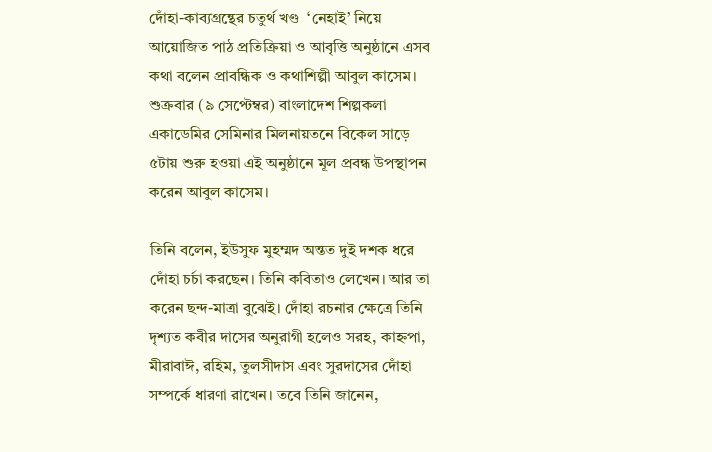দোঁহা-কাব্যগ্রন্থের চতুর্থ খণ্ড  ‘নেহাই’ নিয়ে আয়োজিত পাঠ প্রতিক্রিয়া ও আবৃত্তি অনুষ্ঠানে এসব কথা বলেন প্রাবন্ধিক ও কথাশিল্পী আবুল কাসেম। শুক্রবার (৯ সেপ্টেম্বর) বাংলাদেশ শিল্পকলা একাডেমির সেমিনার মিলনায়তনে বিকেল সাড়ে ৫টায় শুরু হওয়া এই অনুষ্ঠানে মূল প্রবন্ধ উপস্থাপন করেন আবুল কাসেম।

তিনি বলেন, ইউসুফ মুহম্মদ অন্তত দুই দশক ধরে দোঁহা চর্চা করছেন। তিনি কবিতাও লেখেন। আর তা করেন ছন্দ-মাত্রা বুঝেই। দোঁহা রচনার ক্ষেত্রে তিনি দৃশ্যত কবীর দাসের অনুরাগী হলেও সরহ, কাহ্নপা, মীরাবাঈ, রহিম, তুলসীদাস এবং সুরদাসের দোঁহা সম্পর্কে ধারণা রাখেন। তবে তিনি জানেন,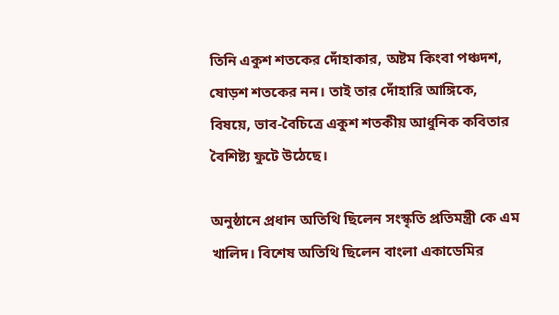তিনি একুশ শতকের দোঁহাকার, অষ্টম কিংবা পঞ্চদশ, ষোড়শ শতকের নন। তাই তার দোঁহারি আঙ্গিকে, বিষয়ে, ভাব-বৈচিত্রে একুশ শতকীয় আধুনিক কবিতার বৈশিষ্ট্য ফুটে উঠেছে।

অনুষ্ঠানে প্রধান অতিথি ছিলেন সংস্কৃতি প্রতিমন্ত্রী কে এম খালিদ। বিশেষ অতিথি ছিলেন বাংলা একাডেমির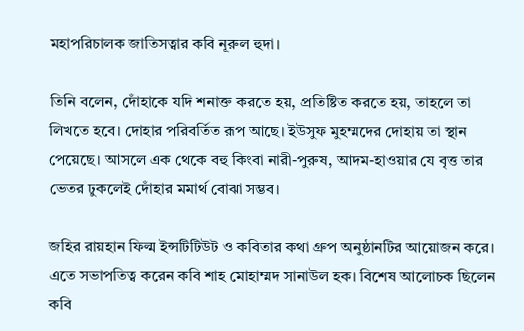মহাপরিচালক জাতিসত্বার কবি নূরুল হুদা।

তিনি বলেন, দোঁহাকে যদি শনাক্ত করতে হয়, প্রতিষ্টিত করতে হয়, তাহলে তা লিখতে হবে। দোহার পরিবর্তিত রূপ আছে। ইউসুফ মুহম্মদের দোহায় তা স্থান পেয়েছে। আসলে এক থেকে বহু কিংবা নারী-পুরুষ, আদম-হাওয়ার যে বৃত্ত তার ভেতর ঢুকলেই দোঁহার মমার্থ বোঝা সম্ভব।

জহির রায়হান ফিল্ম ইন্সটিটিউট ও কবিতার কথা গ্রুপ অনুষ্ঠানটির আয়োজন করে। এতে সভাপতিত্ব করেন কবি শাহ মোহাম্মদ সানাউল হক। বিশেষ আলোচক ছিলেন কবি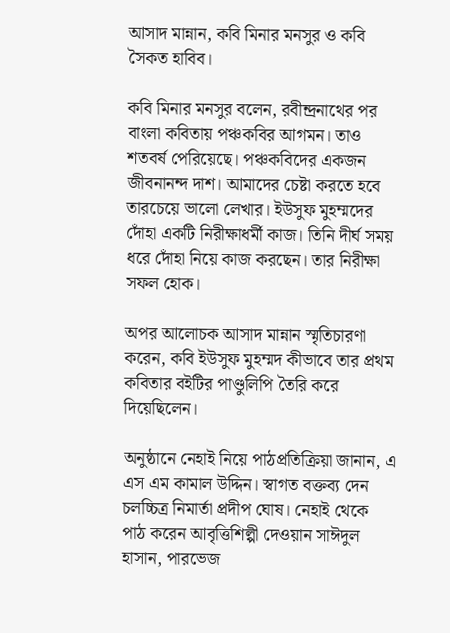আসাদ মান্নান, কবি মিনার মনসুর ও কবি সৈকত হাবিব।

কবি মিনার মনসুর বলেন, রবীন্দ্রনাথের পর বাংলা কবিতায় পঞ্চকবির আগমন। তাও শতবর্ষ পেরিয়েছে। পঞ্চকবিদের একজন জীবনানন্দ দাশ। আমাদের চেষ্টা করতে হবে তারচেয়ে ভালো লেখার। ইউসুফ মুহম্মদের দোঁহা একটি নিরীক্ষাধর্মী কাজ। তিনি দীর্ঘ সময় ধরে দোঁহা নিয়ে কাজ করছেন। তার নিরীক্ষা সফল হোক।

অপর আলোচক আসাদ মান্নান স্মৃতিচারণা করেন, কবি ইউসুফ মুহম্মদ কীভাবে তার প্রথম কবিতার বইটির পাণ্ডুলিপি তৈরি করে দিয়েছিলেন।

অনুষ্ঠানে নেহাই নিয়ে পাঠপ্রতিক্রিয়া জানান, এ এস এম কামাল উদ্দিন। স্বাগত বক্তব্য দেন চলচ্চিত্র নিমার্তা প্রদীপ ঘোষ। নেহাই থেকে পাঠ করেন আবৃত্তিশিল্পী দেওয়ান সাঈদুল হাসান, পারভেজ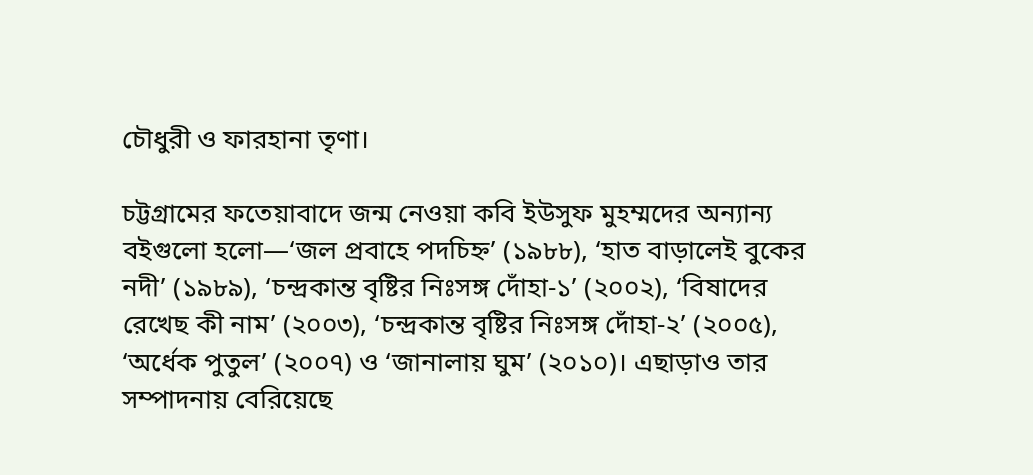চৌধুরী ও ফারহানা তৃণা।

চট্টগ্রামের ফতেয়াবাদে জন্ম নেওয়া কবি ইউসুফ মুহম্মদের অন্যান্য বইগুলো হলো―‘জল প্রবাহে পদচিহ্ন’ (১৯৮৮), ‘হাত বাড়ালেই বুকের নদী’ (১৯৮৯), ‘চন্দ্রকান্ত বৃষ্টির নিঃসঙ্গ দোঁহা-১’ (২০০২), ‘বিষাদের রেখেছ কী নাম’ (২০০৩), ‘চন্দ্রকান্ত বৃষ্টির নিঃসঙ্গ দোঁহা-২’ (২০০৫), ‘অর্ধেক পুতুল’ (২০০৭) ও ‘জানালায় ঘুম’ (২০১০)। এছাড়াও তার সম্পাদনায় বেরিয়েছে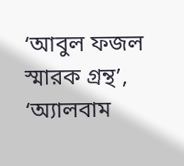‘আবুল ফজল স্মারক গ্রন্থ’, ‘অ্যালবাম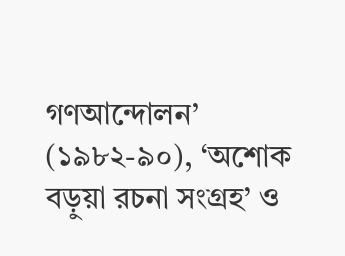গণআন্দোলন’ (১৯৮২-৯০), ‘অশোক বড়ুয়া রচনা সংগ্রহ’ ও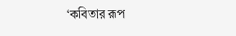‘কবিতার রূপ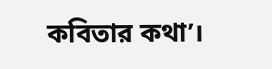কবিতার কথা’।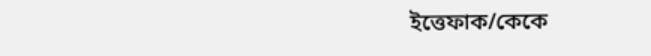ইত্তেফাক/কেকে